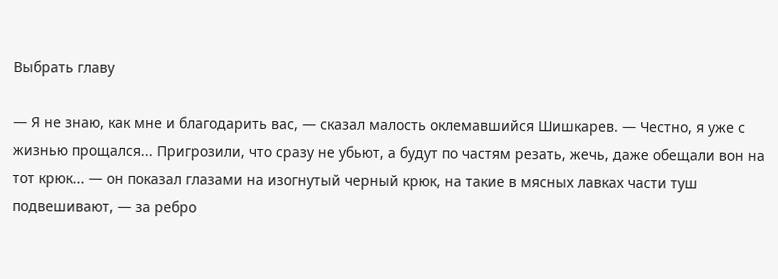Выбрать главу

— Я не знаю, как мне и благодарить вас, — сказал малость оклемавшийся Шишкарев. — Честно, я уже с жизнью прощался... Пригрозили, что сразу не убьют, а будут по частям резать, жечь, даже обещали вон на тот крюк... — он показал глазами на изогнутый черный крюк, на такие в мясных лавках части туш подвешивают, — за ребро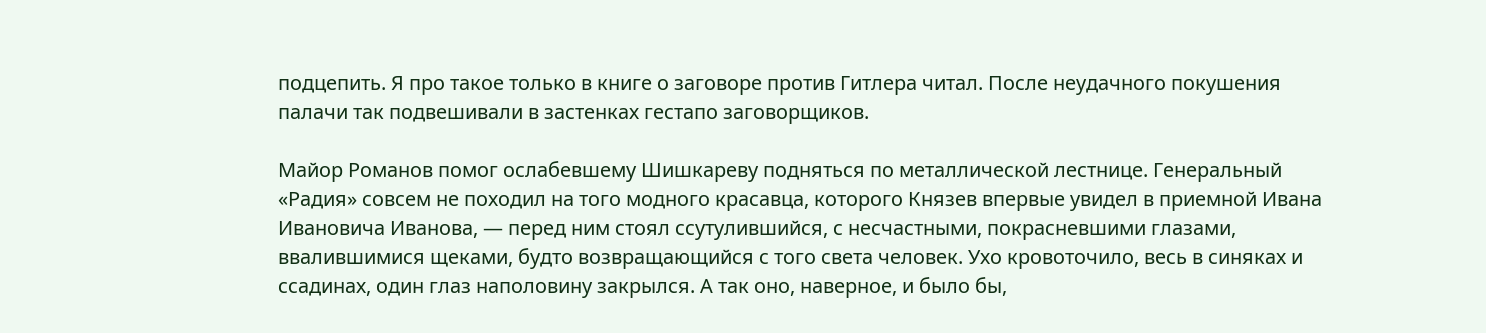подцепить. Я про такое только в книге о заговоре против Гитлера читал. После неудачного покушения палачи так подвешивали в застенках гестапо заговорщиков.

Майор Романов помог ослабевшему Шишкареву подняться по металлической лестнице. Генеральный «Радия» совсем не походил на того модного красавца, которого Князев впервые увидел в приемной Ивана Ивановича Иванова, — перед ним стоял ссутулившийся, с несчастными, покрасневшими глазами, ввалившимися щеками, будто возвращающийся с того света человек. Ухо кровоточило, весь в синяках и ссадинах, один глаз наполовину закрылся. А так оно, наверное, и было бы,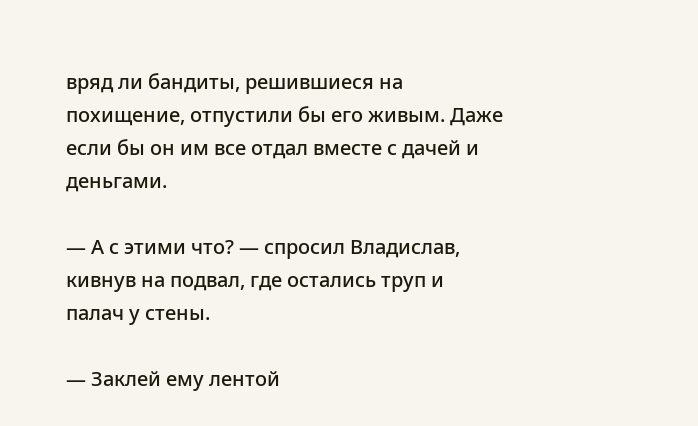вряд ли бандиты, решившиеся на похищение, отпустили бы его живым. Даже если бы он им все отдал вместе с дачей и деньгами.

— А с этими что? — спросил Владислав, кивнув на подвал, где остались труп и палач у стены.

— Заклей ему лентой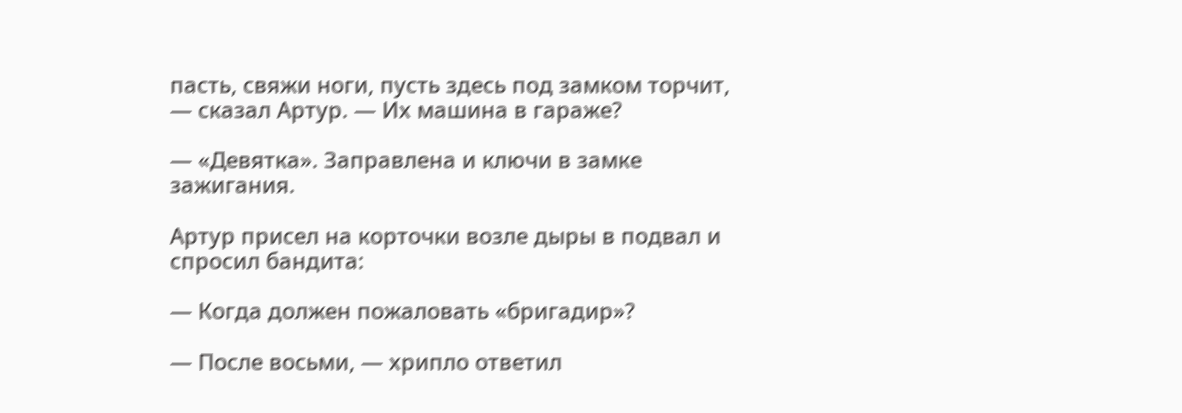пасть, свяжи ноги, пусть здесь под замком торчит, — сказал Артур. — Их машина в гараже?

— «Девятка». Заправлена и ключи в замке зажигания.

Артур присел на корточки возле дыры в подвал и спросил бандита:

— Когда должен пожаловать «бригадир»?

— После восьми, — хрипло ответил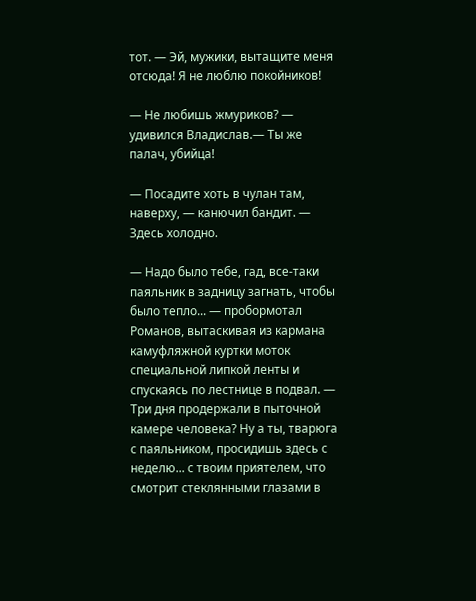тот. — Эй, мужики, вытащите меня отсюда! Я не люблю покойников!

— Не любишь жмуриков? — удивился Владислав.— Ты же палач, убийца!

— Посадите хоть в чулан там, наверху, — канючил бандит. — Здесь холодно.

— Надо было тебе, гад, все-таки паяльник в задницу загнать, чтобы было тепло... — пробормотал Романов, вытаскивая из кармана камуфляжной куртки моток специальной липкой ленты и спускаясь по лестнице в подвал. — Три дня продержали в пыточной камере человека? Ну а ты, тварюга с паяльником, просидишь здесь с неделю... с твоим приятелем, что смотрит стеклянными глазами в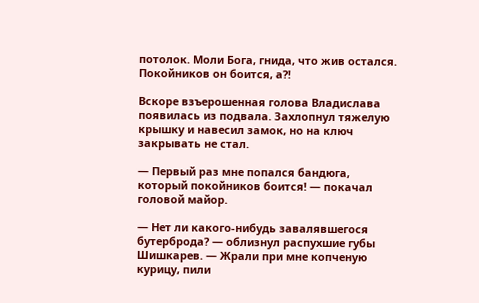потолок. Моли Бога, гнида, что жив остался. Покойников он боится, а?!

Вскоре взъерошенная голова Владислава появилась из подвала. Захлопнул тяжелую крышку и навесил замок, но на ключ закрывать не стал.

— Первый раз мне попался бандюга, который покойников боится! — покачал головой майор.

— Нет ли какого-нибудь завалявшегося бутерброда? — облизнул распухшие губы Шишкарев. — Жрали при мне копченую курицу, пили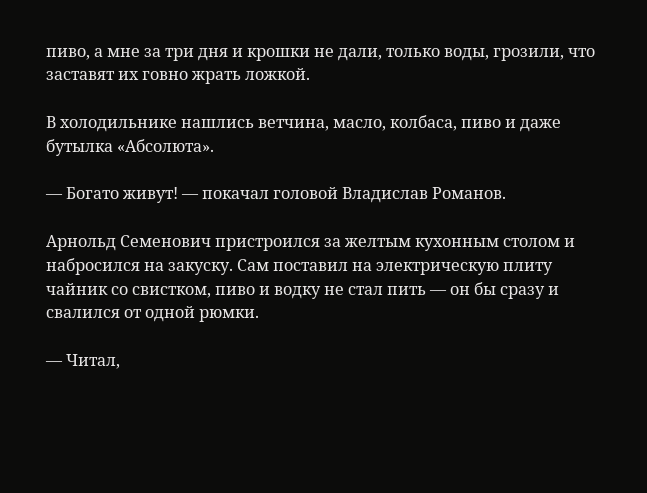пиво, а мне за три дня и крошки не дали, только воды, грозили, что заставят их говно жрать ложкой.

В холодильнике нашлись ветчина, масло, колбаса, пиво и даже бутылка «Абсолюта».

— Богато живут! — покачал головой Владислав Романов.

Арнольд Семенович пристроился за желтым кухонным столом и набросился на закуску. Сам поставил на электрическую плиту чайник со свистком, пиво и водку не стал пить — он бы сразу и свалился от одной рюмки.

— Читал,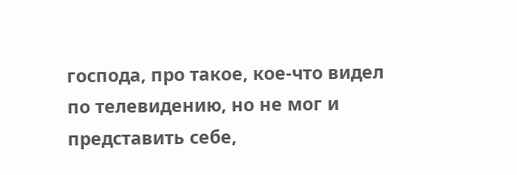господа, про такое, кое-что видел по телевидению, но не мог и представить себе,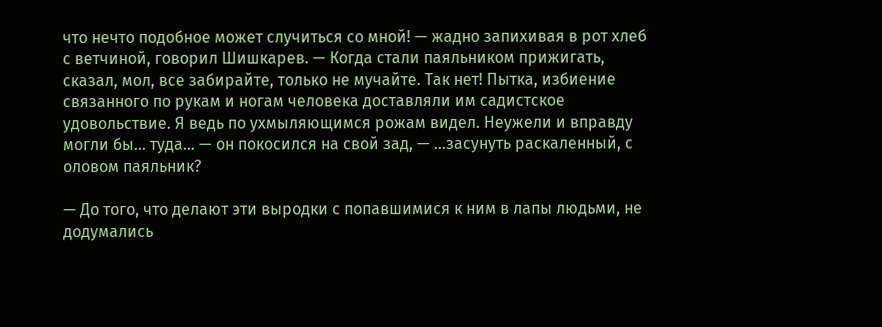что нечто подобное может случиться со мной! — жадно запихивая в рот хлеб с ветчиной, говорил Шишкарев. — Когда стали паяльником прижигать, сказал, мол, все забирайте, только не мучайте. Так нет! Пытка, избиение связанного по рукам и ногам человека доставляли им садистское удовольствие. Я ведь по ухмыляющимся рожам видел. Неужели и вправду могли бы... туда... — он покосился на свой зад, — ...засунуть раскаленный, с оловом паяльник?

— До того, что делают эти выродки с попавшимися к ним в лапы людьми, не додумались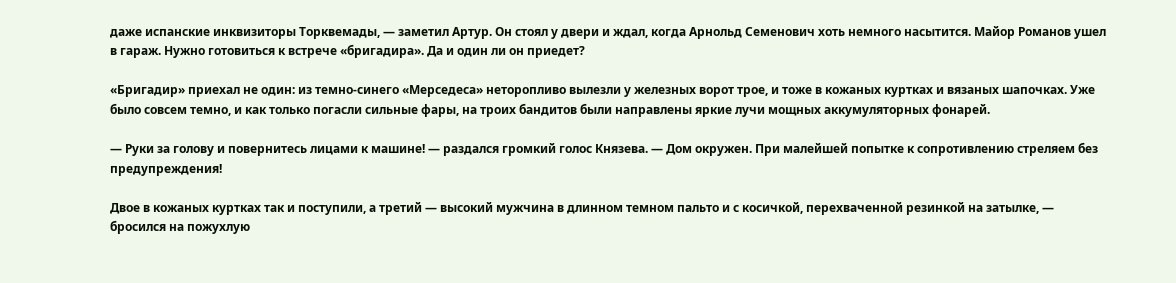даже испанские инквизиторы Торквемады, — заметил Артур. Он стоял у двери и ждал, когда Арнольд Семенович хоть немного насытится. Майор Романов ушел в гараж. Нужно готовиться к встрече «бригадира». Да и один ли он приедет?

«Бригадир» приехал не один: из темно-синего «Мерседеса» неторопливо вылезли у железных ворот трое, и тоже в кожаных куртках и вязаных шапочках. Уже было совсем темно, и как только погасли сильные фары, на троих бандитов были направлены яркие лучи мощных аккумуляторных фонарей.

— Руки за голову и повернитесь лицами к машине! — раздался громкий голос Князева. — Дом окружен. При малейшей попытке к сопротивлению стреляем без предупреждения!

Двое в кожаных куртках так и поступили, а третий — высокий мужчина в длинном темном пальто и с косичкой, перехваченной резинкой на затылке, — бросился на пожухлую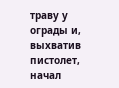траву у ограды и, выхватив пистолет, начал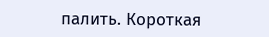палить. Короткая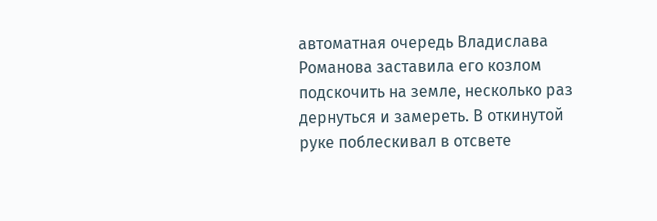автоматная очередь Владислава Романова заставила его козлом подскочить на земле, несколько раз дернуться и замереть. В откинутой руке поблескивал в отсвете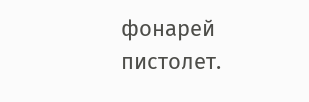фонарей пистолет.